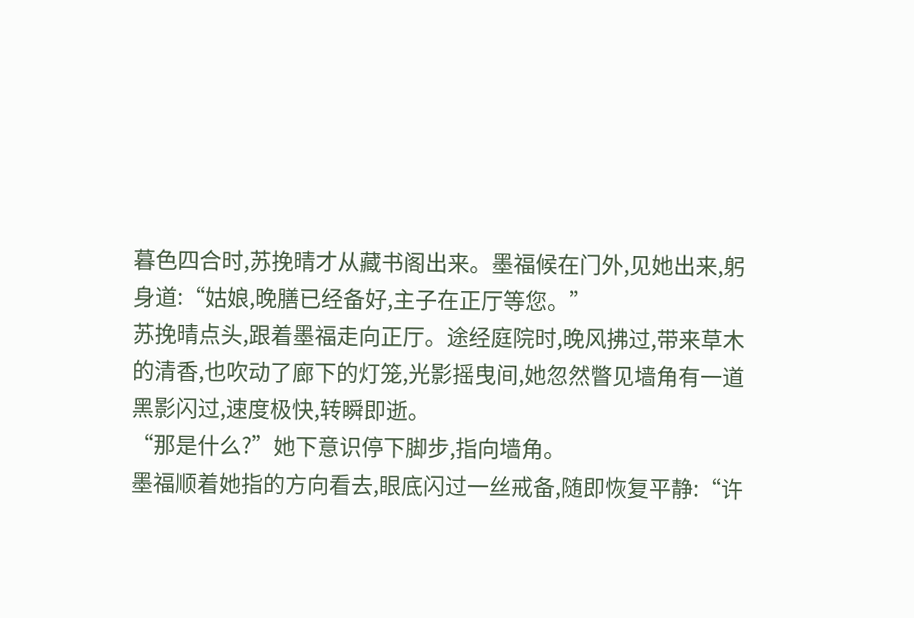暮色四合时,苏挽晴才从藏书阁出来。墨福候在门外,见她出来,躬身道:“姑娘,晚膳已经备好,主子在正厅等您。”
苏挽晴点头,跟着墨福走向正厅。途经庭院时,晚风拂过,带来草木的清香,也吹动了廊下的灯笼,光影摇曳间,她忽然瞥见墙角有一道黑影闪过,速度极快,转瞬即逝。
“那是什么?”她下意识停下脚步,指向墙角。
墨福顺着她指的方向看去,眼底闪过一丝戒备,随即恢复平静:“许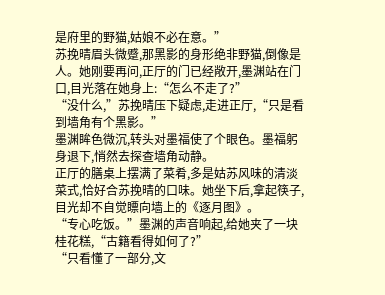是府里的野猫,姑娘不必在意。”
苏挽晴眉头微蹙,那黑影的身形绝非野猫,倒像是人。她刚要再问,正厅的门已经敞开,墨渊站在门口,目光落在她身上:“怎么不走了?”
“没什么,”苏挽晴压下疑虑,走进正厅,“只是看到墙角有个黑影。”
墨渊眸色微沉,转头对墨福使了个眼色。墨福躬身退下,悄然去探查墙角动静。
正厅的膳桌上摆满了菜肴,多是姑苏风味的清淡菜式,恰好合苏挽晴的口味。她坐下后,拿起筷子,目光却不自觉瞟向墙上的《逐月图》。
“专心吃饭。”墨渊的声音响起,给她夹了一块桂花糕,“古籍看得如何了?”
“只看懂了一部分,文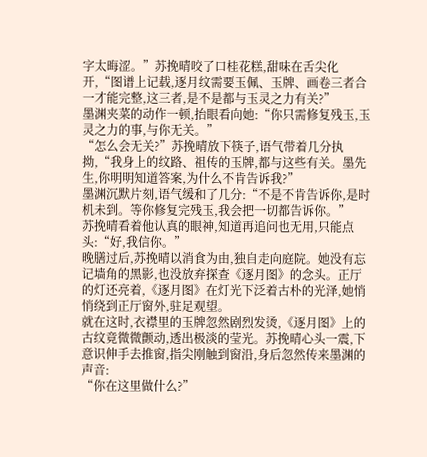字太晦涩。”苏挽晴咬了口桂花糕,甜味在舌尖化开,“图谱上记载,逐月纹需要玉佩、玉牌、画卷三者合一才能完整,这三者,是不是都与玉灵之力有关?”
墨渊夹菜的动作一顿,抬眼看向她:“你只需修复残玉,玉灵之力的事,与你无关。”
“怎么会无关?”苏挽晴放下筷子,语气带着几分执拗,“我身上的纹路、祖传的玉牌,都与这些有关。墨先生,你明明知道答案,为什么不肯告诉我?”
墨渊沉默片刻,语气缓和了几分:“不是不肯告诉你,是时机未到。等你修复完残玉,我会把一切都告诉你。”
苏挽晴看着他认真的眼神,知道再追问也无用,只能点头:“好,我信你。”
晚膳过后,苏挽晴以消食为由,独自走向庭院。她没有忘记墙角的黑影,也没放弃探查《逐月图》的念头。正厅的灯还亮着,《逐月图》在灯光下泛着古朴的光泽,她悄悄绕到正厅窗外,驻足观望。
就在这时,衣襟里的玉牌忽然剧烈发烫,《逐月图》上的古纹竟微微颤动,透出极淡的莹光。苏挽晴心头一震,下意识伸手去推窗,指尖刚触到窗沿,身后忽然传来墨渊的声音:
“你在这里做什么?”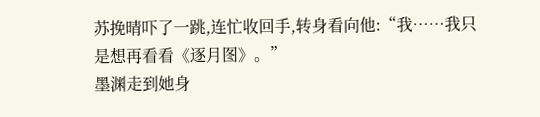苏挽晴吓了一跳,连忙收回手,转身看向他:“我……我只是想再看看《逐月图》。”
墨渊走到她身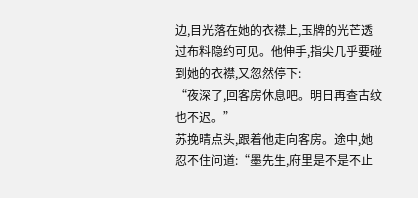边,目光落在她的衣襟上,玉牌的光芒透过布料隐约可见。他伸手,指尖几乎要碰到她的衣襟,又忽然停下:
“夜深了,回客房休息吧。明日再查古纹也不迟。”
苏挽晴点头,跟着他走向客房。途中,她忍不住问道:“墨先生,府里是不是不止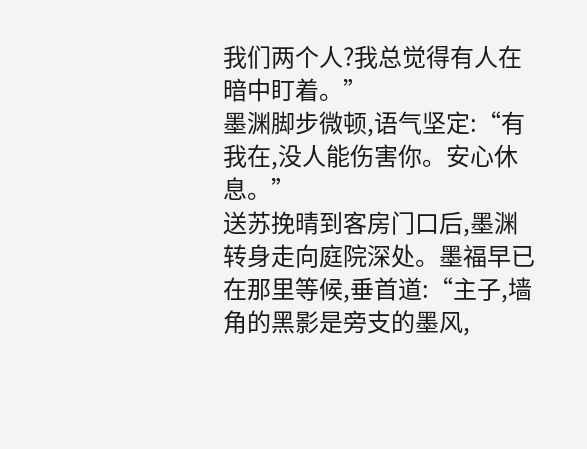我们两个人?我总觉得有人在暗中盯着。”
墨渊脚步微顿,语气坚定:“有我在,没人能伤害你。安心休息。”
送苏挽晴到客房门口后,墨渊转身走向庭院深处。墨福早已在那里等候,垂首道:“主子,墙角的黑影是旁支的墨风,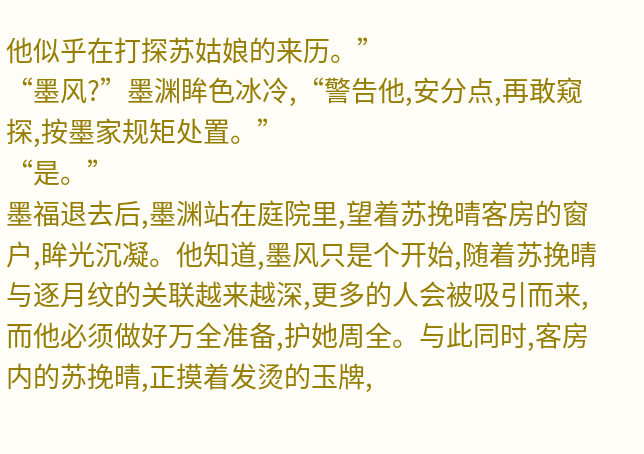他似乎在打探苏姑娘的来历。”
“墨风?”墨渊眸色冰冷,“警告他,安分点,再敢窥探,按墨家规矩处置。”
“是。”
墨福退去后,墨渊站在庭院里,望着苏挽晴客房的窗户,眸光沉凝。他知道,墨风只是个开始,随着苏挽晴与逐月纹的关联越来越深,更多的人会被吸引而来,而他必须做好万全准备,护她周全。与此同时,客房内的苏挽晴,正摸着发烫的玉牌,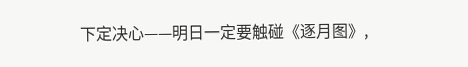下定决心——明日一定要触碰《逐月图》,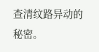查清纹路异动的秘密。